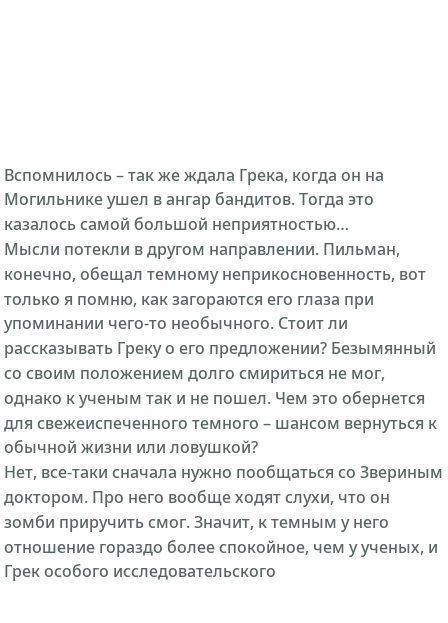Вспомнилось – так же ждала Грека, когда он на Могильнике ушел в ангар бандитов. Тогда это казалось самой большой неприятностью…
Мысли потекли в другом направлении. Пильман, конечно, обещал темному неприкосновенность, вот только я помню, как загораются его глаза при упоминании чего-то необычного. Стоит ли рассказывать Греку о его предложении? Безымянный со своим положением долго смириться не мог, однако к ученым так и не пошел. Чем это обернется для свежеиспеченного темного – шансом вернуться к обычной жизни или ловушкой?
Нет, все-таки сначала нужно пообщаться со Звериным доктором. Про него вообще ходят слухи, что он зомби приручить смог. Значит, к темным у него отношение гораздо более спокойное, чем у ученых, и Грек особого исследовательского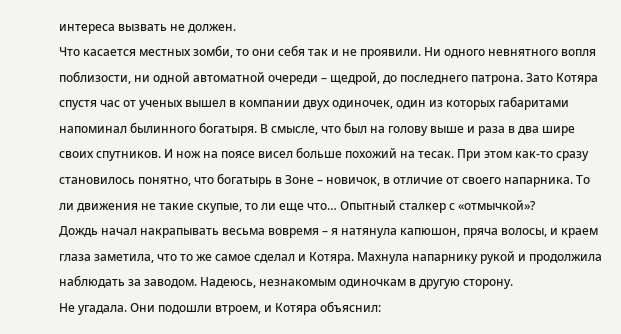интереса вызвать не должен.
Что касается местных зомби, то они себя так и не проявили. Ни одного невнятного вопля поблизости, ни одной автоматной очереди – щедрой, до последнего патрона. Зато Котяра спустя час от ученых вышел в компании двух одиночек, один из которых габаритами напоминал былинного богатыря. В смысле, что был на голову выше и раза в два шире своих спутников. И нож на поясе висел больше похожий на тесак. При этом как-то сразу становилось понятно, что богатырь в Зоне – новичок, в отличие от своего напарника. То ли движения не такие скупые, то ли еще что… Опытный сталкер с «отмычкой»?
Дождь начал накрапывать весьма вовремя – я натянула капюшон, пряча волосы, и краем глаза заметила, что то же самое сделал и Котяра. Махнула напарнику рукой и продолжила наблюдать за заводом. Надеюсь, незнакомым одиночкам в другую сторону.
Не угадала. Они подошли втроем, и Котяра объяснил: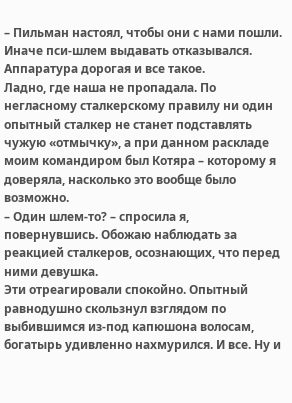– Пильман настоял, чтобы они с нами пошли. Иначе пси-шлем выдавать отказывался. Аппаратура дорогая и все такое.
Ладно, где наша не пропадала. По негласному сталкерскому правилу ни один опытный сталкер не станет подставлять чужую «отмычку», а при данном раскладе моим командиром был Котяра – которому я доверяла, насколько это вообще было возможно.
– Один шлем-то? – спросила я, повернувшись. Обожаю наблюдать за реакцией сталкеров, осознающих, что перед ними девушка.
Эти отреагировали спокойно. Опытный равнодушно скользнул взглядом по выбившимся из-под капюшона волосам, богатырь удивленно нахмурился. И все. Ну и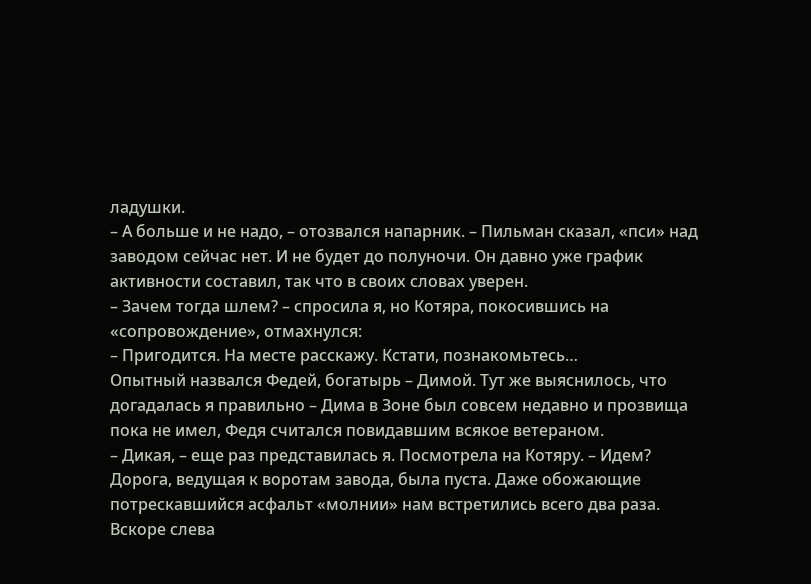ладушки.
– А больше и не надо, – отозвался напарник. – Пильман сказал, «пси» над заводом сейчас нет. И не будет до полуночи. Он давно уже график активности составил, так что в своих словах уверен.
– Зачем тогда шлем? – спросила я, но Котяра, покосившись на «сопровождение», отмахнулся:
– Пригодится. На месте расскажу. Кстати, познакомьтесь…
Опытный назвался Федей, богатырь – Димой. Тут же выяснилось, что догадалась я правильно – Дима в Зоне был совсем недавно и прозвища пока не имел, Федя считался повидавшим всякое ветераном.
– Дикая, – еще раз представилась я. Посмотрела на Котяру. – Идем?
Дорога, ведущая к воротам завода, была пуста. Даже обожающие потрескавшийся асфальт «молнии» нам встретились всего два раза. Вскоре слева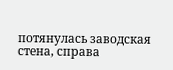потянулась заводская стена, справа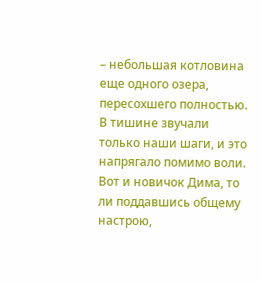– небольшая котловина еще одного озера, пересохшего полностью. В тишине звучали только наши шаги, и это напрягало помимо воли. Вот и новичок Дима, то ли поддавшись общему настрою,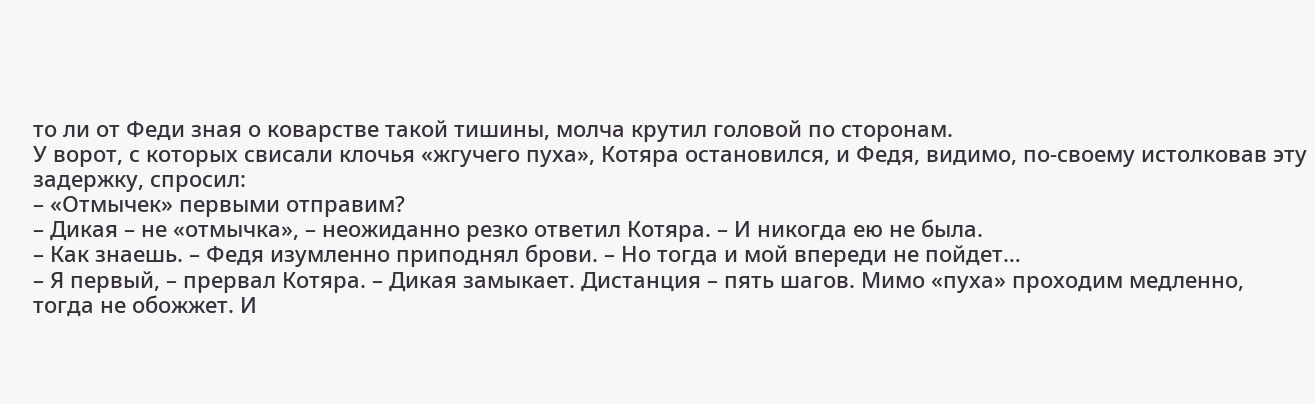то ли от Феди зная о коварстве такой тишины, молча крутил головой по сторонам.
У ворот, с которых свисали клочья «жгучего пуха», Котяра остановился, и Федя, видимо, по-своему истолковав эту задержку, спросил:
– «Отмычек» первыми отправим?
– Дикая – не «отмычка», – неожиданно резко ответил Котяра. – И никогда ею не была.
– Как знаешь. – Федя изумленно приподнял брови. – Но тогда и мой впереди не пойдет…
– Я первый, – прервал Котяра. – Дикая замыкает. Дистанция – пять шагов. Мимо «пуха» проходим медленно, тогда не обожжет. И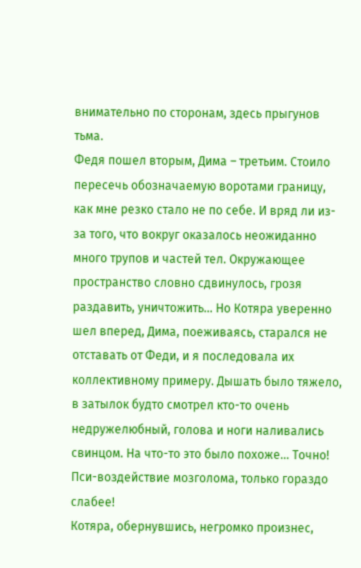внимательно по сторонам, здесь прыгунов тьма.
Федя пошел вторым, Дима – третьим. Стоило пересечь обозначаемую воротами границу, как мне резко стало не по себе. И вряд ли из-за того, что вокруг оказалось неожиданно много трупов и частей тел. Окружающее пространство словно сдвинулось, грозя раздавить, уничтожить… Но Котяра уверенно шел вперед, Дима, поеживаясь, старался не отставать от Феди, и я последовала их коллективному примеру. Дышать было тяжело, в затылок будто смотрел кто-то очень недружелюбный, голова и ноги наливались свинцом. На что-то это было похоже… Точно! Пси-воздействие мозголома, только гораздо слабее!
Котяра, обернувшись, негромко произнес,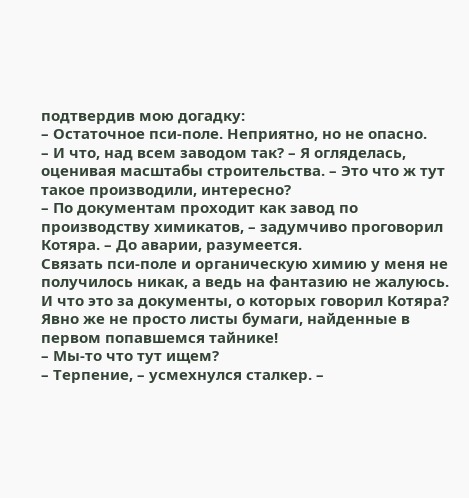подтвердив мою догадку:
– Остаточное пси-поле. Неприятно, но не опасно.
– И что, над всем заводом так? – Я огляделась, оценивая масштабы строительства. – Это что ж тут такое производили, интересно?
– По документам проходит как завод по производству химикатов, – задумчиво проговорил Котяра. – До аварии, разумеется.
Связать пси-поле и органическую химию у меня не получилось никак, а ведь на фантазию не жалуюсь. И что это за документы, о которых говорил Котяра? Явно же не просто листы бумаги, найденные в первом попавшемся тайнике!
– Мы-то что тут ищем?
– Терпение, – усмехнулся сталкер. –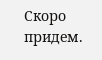Скоро придем.